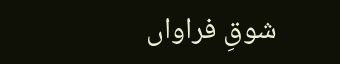شوقِ فراواں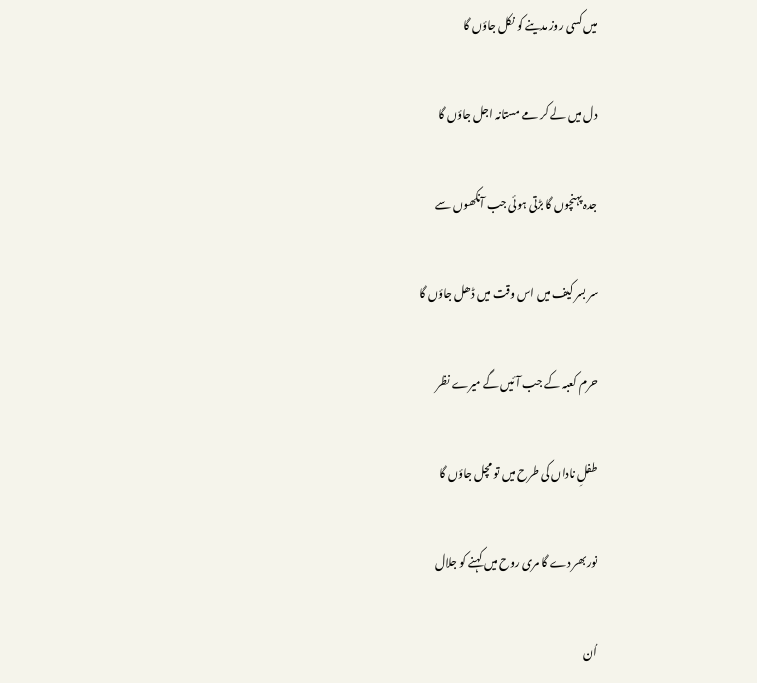میں کسی روز مدینے کو نکل جاؤں گا

دل میں لے کر مے مستانہ اجل جاؤں گا

جدہ پہنچوں گا بڑتی ہوئی جب آنکھوں سے

سر بسر کیف میں اس وقت میں ڈھل جاؤں گا

حرم کعبہ کے جب آئیں گے میرے نظر

طفلِ ناداں کی طرح میں تو مچل جاؤں گا

نور بھر دے گا مری روح میں کہنے کو جلال

اُن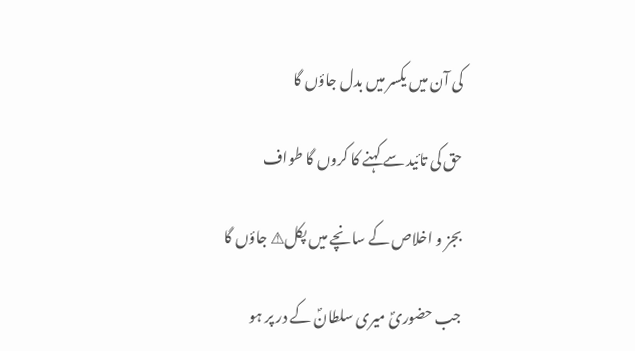کی آن میں یکسر میں بدل جاؤں گا

حق کی تائید سے کہنے کا کروں گا طواف

بجز و اخلاص کے سانچے میں پکل⚠ جاؤں گا

جب حضوریؐ میری سلطانؐ کے در پر ہو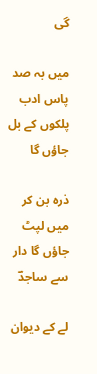گی

میں بہ صد پاس ادب پلکوں کے بل جاؤں گا

ذرہ بن کر میں لپٹ جاؤں گا دار سے ساجدؔ

لے کے دیوان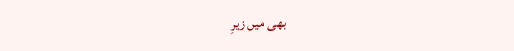بھی میں زیرِ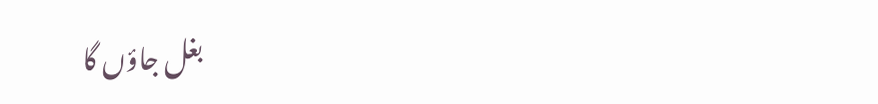بغل جاؤں گا